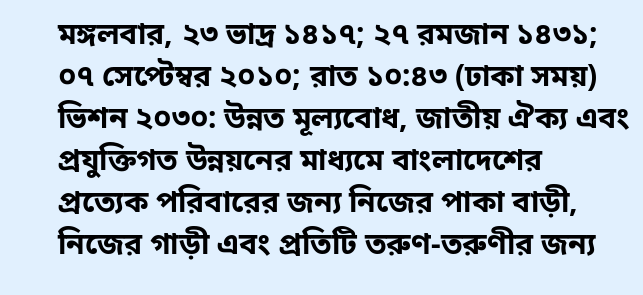মঙ্গলবার, ২৩ ভাদ্র ১৪১৭; ২৭ রমজান ১৪৩১; ০৭ সেপ্টেম্বর ২০১০; রাত ১০:৪৩ (ঢাকা সময়)
ভিশন ২০৩০: উন্নত মূল্যবোধ, জাতীয় ঐক্য এবং প্রযুক্তিগত উন্নয়নের মাধ্যমে বাংলাদেশের প্রত্যেক পরিবারের জন্য নিজের পাকা বাড়ী, নিজের গাড়ী এবং প্রতিটি তরুণ-তরুণীর জন্য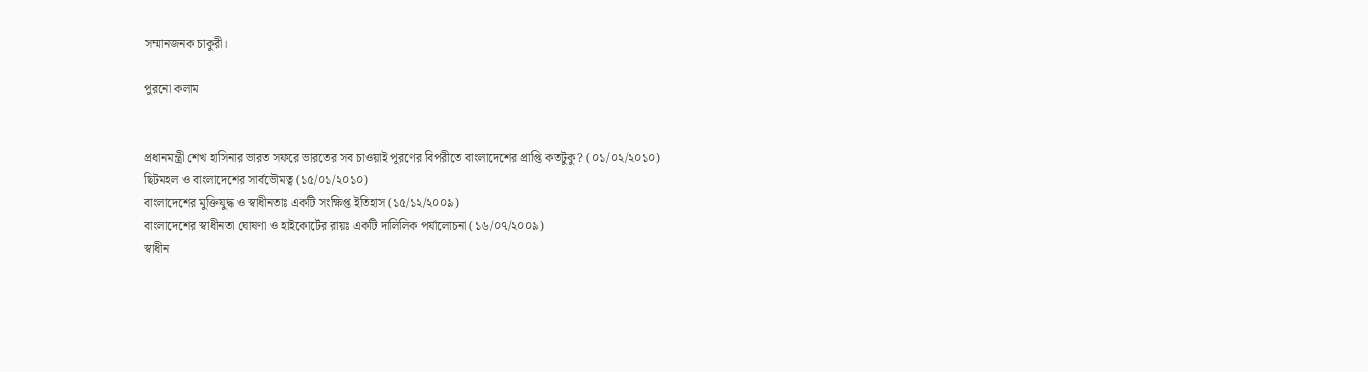সম্মানজনক চাকুরী।

পুরনো কলাম


প্রধানমন্ত্রী শেখ হাসিনার ভারত সফরে ভারতের সব চাওয়াই পূরণের বিপরীতে বাংলাদেশের প্রাপ্তি কতটুকু? (০১/০২/২০১০)
ছিটমহল ও বাংলাদেশের সার্বভৌমত্ব (১৫/০১/২০১০)
বাংলাদেশের মুক্তিযুদ্ধ ও স্বাধীনতাঃ একটি সংক্ষিপ্ত ইতিহাস (১৫/১২/২০০৯)
বাংলাদেশের স্বাধীনতা ঘোষণা ও হাইকোর্টের রায়ঃ একটি দালিলিক পর্যালোচনা (১৬/০৭/২০০৯)
স্বাধীন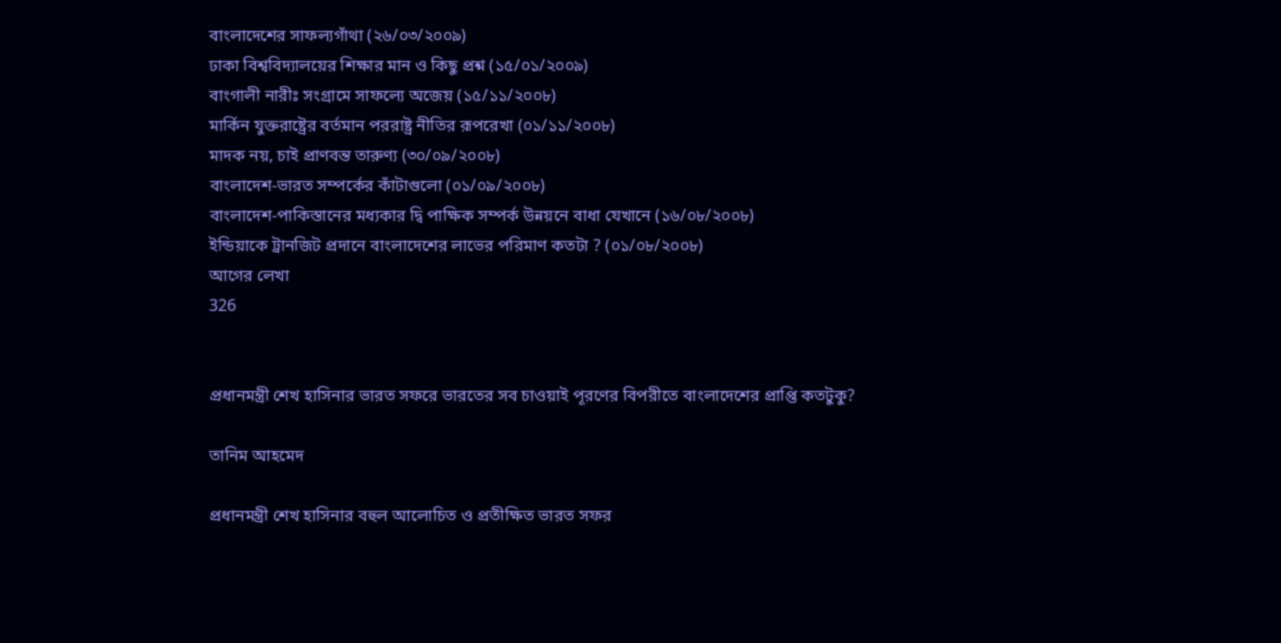বাংলাদেশের সাফল্যগাঁথা (২৬/০৩/২০০৯)
ঢাকা বিশ্ববিদ্যালয়ের শিক্ষার মান ও কিছু প্রশ্ন (১৫/০১/২০০৯)
বাংগালী নারীঃ সংগ্রামে সাফল্যে অজেয় (১৫/১১/২০০৮)
মার্কিন যুক্তরাষ্ট্রের বর্তমান পররাষ্ট্র নীতির রূপরেখা (০১/১১/২০০৮)
মাদক নয়, চাই প্রাণবন্ত তারুণ্য (৩০/০৯/২০০৮)
বাংলাদেশ-ভারত সম্পর্কের কাঁটাগুলো (০১/০৯/২০০৮)
বাংলাদেশ-পাকিস্তানের মধ্যকার দ্বি পাক্ষিক সম্পর্ক উন্নয়নে বাধা যেখানে (১৬/০৮/২০০৮)
ইন্ডিয়াকে ট্রানজিট প্রদানে বাংলাদেশের লাভের পরিমাণ কতটা ? (০১/০৮/২০০৮)
আগের লেখা
326


প্রধানমন্ত্রী শেখ হাসিনার ভারত সফরে ভারতের সব চাওয়াই পূরণের বিপরীতে বাংলাদেশের প্রাপ্তি কতটুকু?

তানিম আহমেদ

প্রধানমন্ত্রী শেখ হাসিনার বহুল আলোচিত ও প্রতীক্ষিত ভারত সফর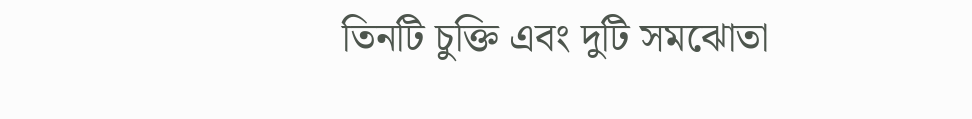তিনটি চুক্তি এবং দুটি সমঝোতা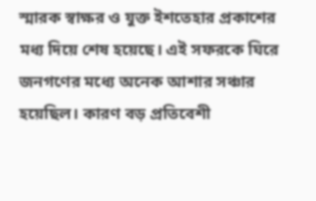স্মারক স্বাক্ষর ও যুক্ত ইশতেহার প্রকাশের মধ্য দিয়ে শেষ হয়েছে। এই সফরকে ঘিরে জনগণের মধ্যে অনেক আশার সঞ্চার হয়েছিল। কারণ বড় প্রতিবেশী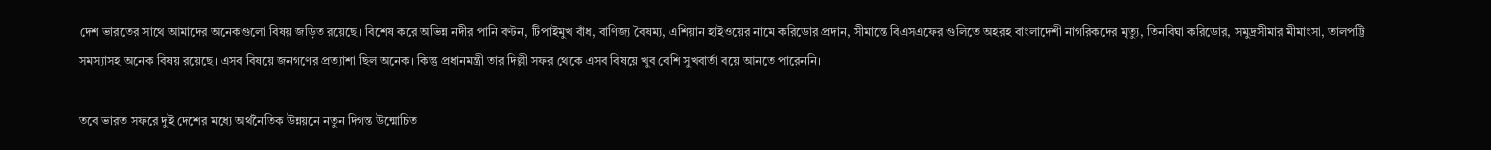দেশ ভারতের সাথে আমাদের অনেকগুলো বিষয় জড়িত রয়েছে। বিশেষ করে অভিন্ন নদীর পানি বণ্টন, টিপাইমুখ বাঁধ, বাণিজ্য বৈষম্য, এশিয়ান হাইওয়ের নামে করিডোর প্রদান, সীমান্তে বিএসএফের গুলিতে অহরহ বাংলাদেশী নাগরিকদের মৃত্যু, তিনবিঘা করিডোর, সমুদ্রসীমার মীমাংসা, তালপট্টি সমস্যাসহ অনেক বিষয় রয়েছে। এসব বিষয়ে জনগণের প্রত্যাশা ছিল অনেক। কিন্তু প্রধানমন্ত্রী তার দিল্লী সফর থেকে এসব বিষয়ে খুব বেশি সুখবার্তা বয়ে আনতে পারেননি।

তবে ভারত সফরে দুই দেশের মধ্যে অর্থনৈতিক উন্নয়নে নতুন দিগন্ত উন্মোচিত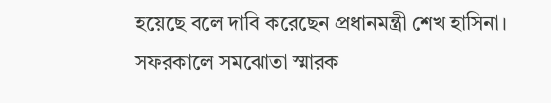হয়েছে বলে দাবি করেছেন প্রধানমন্ত্রী শেখ হাসিনা। সফরকালে সমঝোতা স্মারক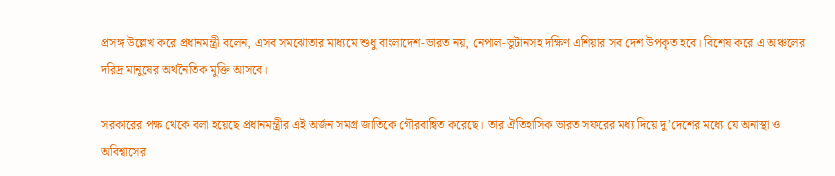প্রসঙ্গ উল্লেখ করে প্রধানমন্ত্রী বলেন, এসব সমঝোতার মাধ্যমে শুধু বাংলাদেশ-ভারত নয়, নেপাল-ভুটানসহ দক্ষিণ এশিয়ার সব দেশ উপকৃত হবে। বিশেষ করে এ অঞ্চলের দরিদ্র মানুষের অর্থনৈতিক মুক্তি আসবে।

সরকারের পক্ষ থেকে বলা হয়েছে প্রধানমন্ত্রীর এই অর্জন সমগ্র জাতিকে গৌরবান্বিত করেছে। তার ঐতিহাসিক ভারত সফরের মধ্য দিয়ে দু’দেশের মধ্যে যে অনাস্থা ও অবিশ্বাসের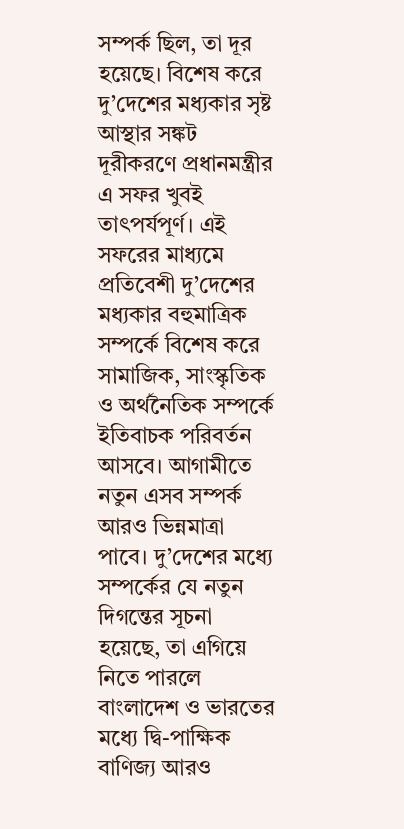সম্পর্ক ছিল, তা দূর হয়েছে। বিশেষ করে দু’দেশের মধ্যকার সৃষ্ট আস্থার সঙ্কট দূরীকরণে প্রধানমন্ত্রীর এ সফর খুবই তাৎপর্যপূর্ণ। এই সফরের মাধ্যমে প্রতিবেশী দু’দেশের মধ্যকার বহুমাত্রিক সম্পর্কে বিশেষ করে সামাজিক, সাংস্কৃতিক ও অর্থনৈতিক সম্পর্কে ইতিবাচক পরিবর্তন আসবে। আগামীতে নতুন এসব সম্পর্ক আরও ভিন্নমাত্রা পাবে। দু’দেশের মধ্যে সম্পর্কের যে নতুন দিগন্তের সূচনা হয়েছে, তা এগিয়ে নিতে পারলে বাংলাদেশ ও ভারতের মধ্যে দ্বি-পাক্ষিক বাণিজ্য আরও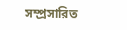সম্প্রসারিত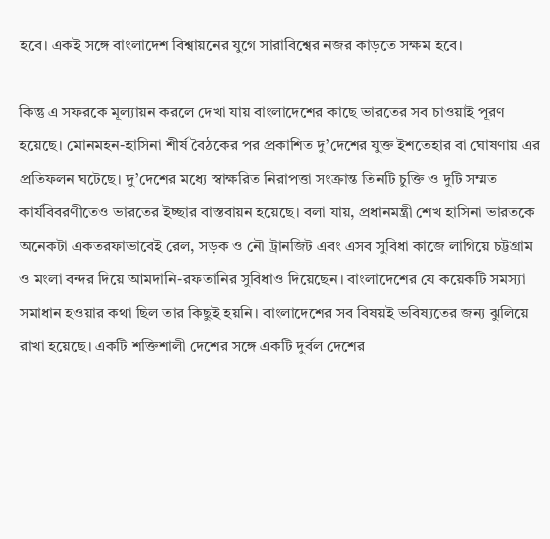হবে। একই সঙ্গে বাংলাদেশ বিশ্বায়নের যুগে সারাবিশ্বের নজর কাড়তে সক্ষম হবে।

কিন্তু এ সফরকে মূল্যায়ন করলে দেখা যায় বাংলাদেশের কাছে ভারতের সব চাওয়াই পূরণ হয়েছে। মোনমহন-হাসিনা শীর্ষ বৈঠকের পর প্রকাশিত দু’দেশের যুক্ত ইশতেহার বা ঘোষণায় এর প্রতিফলন ঘটেছে। দু’দেশের মধ্যে স্বাক্ষরিত নিরাপত্তা সংক্রান্ত তিনটি চুক্তি ও দুটি সম্মত কার্যবিবরণীতেও ভারতের ইচ্ছার বাস্তবায়ন হয়েছে। বলা যায়, প্রধানমন্ত্রী শেখ হাসিনা ভারতকে অনেকটা একতরফাভাবেই রেল, সড়ক ও নৌ ট্রানজিট এবং এসব সুবিধা কাজে লাগিয়ে চট্টগ্রাম ও মংলা বন্দর দিয়ে আমদানি-রফতানির সুবিধাও দিয়েছেন। বাংলাদেশের যে কয়েকটি সমস্যা সমাধান হওয়ার কথা ছিল তার কিছুই হয়নি। বাংলাদেশের সব বিষয়ই ভবিষ্যতের জন্য ঝুলিয়ে রাখা হয়েছে। একটি শক্তিশালী দেশের সঙ্গে একটি দুর্বল দেশের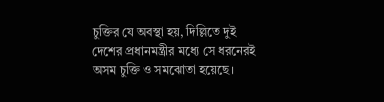চুক্তির যে অবস্থা হয়, দিল্লিতে দুই দেশের প্রধানমন্ত্রীর মধ্যে সে ধরনেরই অসম চুক্তি ও সমঝোতা হয়েছে।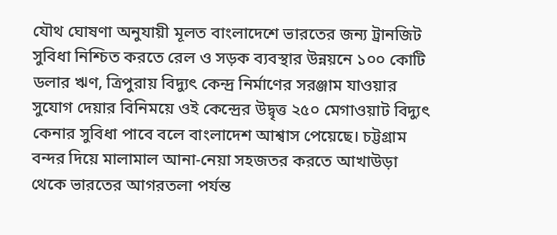যৌথ ঘোষণা অনুযায়ী মূলত বাংলাদেশে ভারতের জন্য ট্রানজিট সুবিধা নিশ্চিত করতে রেল ও সড়ক ব্যবস্থার উন্নয়নে ১০০ কোটি ডলার ঋণ, ত্রিপুরায় বিদ্যুৎ কেন্দ্র নির্মাণের সরঞ্জাম যাওয়ার সুযোগ দেয়ার বিনিময়ে ওই কেন্দ্রের উদ্বৃত্ত ২৫০ মেগাওয়াট বিদ্যুৎ কেনার সুবিধা পাবে বলে বাংলাদেশ আশ্বাস পেয়েছে। চট্টগ্রাম বন্দর দিয়ে মালামাল আনা-নেয়া সহজতর করতে আখাউড়া থেকে ভারতের আগরতলা পর্যন্ত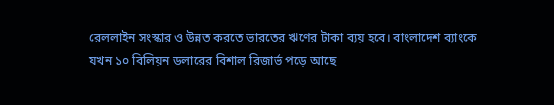রেললাইন সংস্কার ও উন্নত করতে ভারতের ঋণের টাকা ব্যয় হবে। বাংলাদেশ ব্যাংকে যখন ১০ বিলিয়ন ডলারের বিশাল রিজার্ভ পড়ে আছে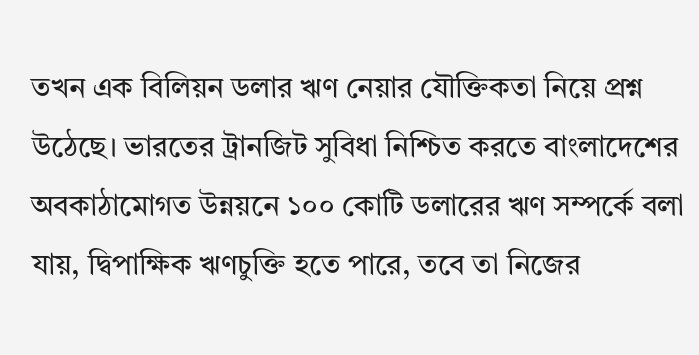তখন এক বিলিয়ন ডলার ঋণ নেয়ার যৌক্তিকতা নিয়ে প্রশ্ন উঠেছে। ভারতের ট্রানজিট সুবিধা নিশ্চিত করতে বাংলাদেশের অবকাঠামোগত উন্নয়নে ১০০ কোটি ডলারের ঋণ সম্পর্কে বলা যায়, দ্বিপাক্ষিক ঋণচুক্তি হতে পারে, তবে তা নিজের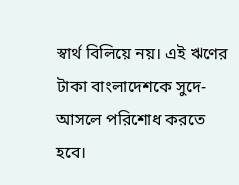স্বার্থ বিলিয়ে নয়। এই ঋণের টাকা বাংলাদেশকে সুদে-আসলে পরিশোধ করতে হবে।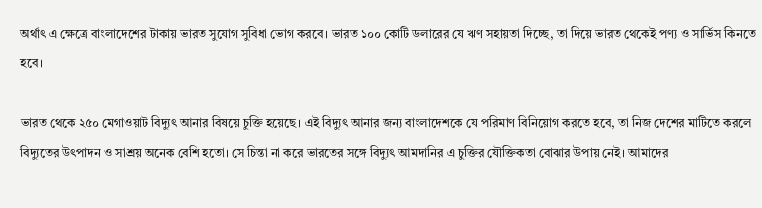অর্থাৎ এ ক্ষেত্রে বাংলাদেশের টাকায় ভারত সুযোগ সুবিধা ভোগ করবে। ভারত ১০০ কোটি ডলারের যে ঋণ সহায়তা দিচ্ছে, তা দিয়ে ভারত থেকেই পণ্য ও সার্ভিস কিনতে হবে।

ভারত থেকে ২৫০ মেগাওয়াট বিদ্যুৎ আনার বিষয়ে চুক্তি হয়েছে। এই বিদ্যুৎ আনার জন্য বাংলাদেশকে যে পরিমাণ বিনিয়োগ করতে হবে, তা নিজ দেশের মাটিতে করলে বিদ্যুতের উৎপাদন ও সাশ্রয় অনেক বেশি হতো। সে চিন্তা না করে ভারতের সঙ্গে বিদ্যুৎ আমদানির এ চুক্তির যৌক্তিকতা বোঝার উপায় নেই। আমাদের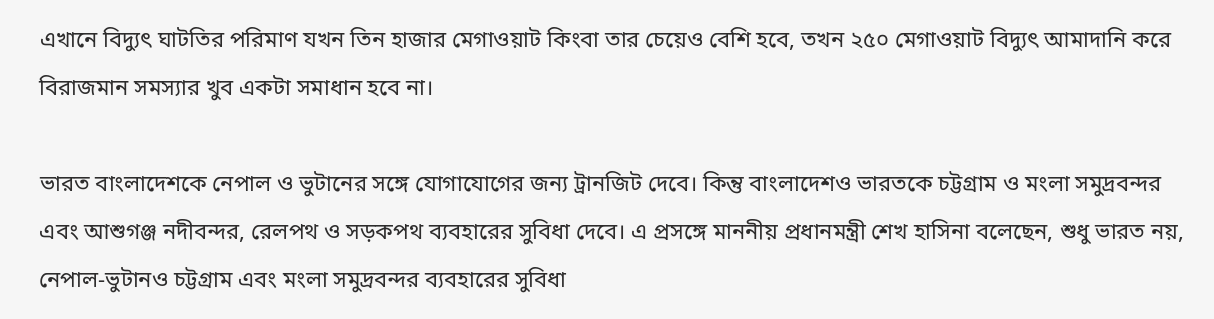এখানে বিদ্যুৎ ঘাটতির পরিমাণ যখন তিন হাজার মেগাওয়াট কিংবা তার চেয়েও বেশি হবে, তখন ২৫০ মেগাওয়াট বিদ্যুৎ আমাদানি করে বিরাজমান সমস্যার খুব একটা সমাধান হবে না।

ভারত বাংলাদেশকে নেপাল ও ভুটানের সঙ্গে যোগাযোগের জন্য ট্রানজিট দেবে। কিন্তু বাংলাদেশও ভারতকে চট্টগ্রাম ও মংলা সমুদ্রবন্দর এবং আশুগঞ্জ নদীবন্দর, রেলপথ ও সড়কপথ ব্যবহারের সুবিধা দেবে। এ প্রসঙ্গে মাননীয় প্রধানমন্ত্রী শেখ হাসিনা বলেছেন, শুধু ভারত নয়, নেপাল-ভুটানও চট্টগ্রাম এবং মংলা সমুদ্রবন্দর ব্যবহারের সুবিধা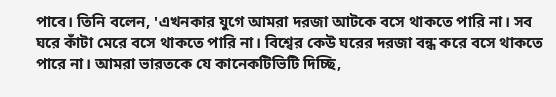পাবে। তিনি বলেন, 'এখনকার যুগে আমরা দরজা আটকে বসে থাকতে পারি না। সব ঘরে কাঁটা মেরে বসে থাকতে পারি না। বিশ্বের কেউ ঘরের দরজা বন্ধ করে বসে থাকতে পারে না। আমরা ভারতকে যে কানেকটিভিটি দিচ্ছি,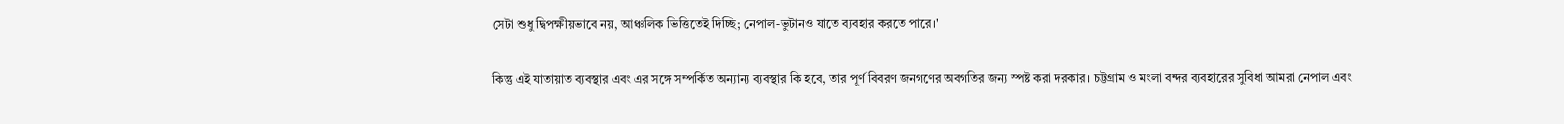সেটা শুধু দ্বিপক্ষীয়ভাবে নয়, আঞ্চলিক ভিত্তিতেই দিচ্ছি; নেপাল-ভুটানও যাতে ব্যবহার করতে পারে।'

কিন্তু এই যাতায়াত ব্যবস্থার এবং এর সঙ্গে সম্পর্কিত অন্যান্য ব্যবস্থার কি হবে, তার পূর্ণ বিবরণ জনগণের অবগতির জন্য স্পষ্ট করা দরকার। চট্টগ্রাম ও মংলা বন্দর ব্যবহারের সুবিধা আমরা নেপাল এবং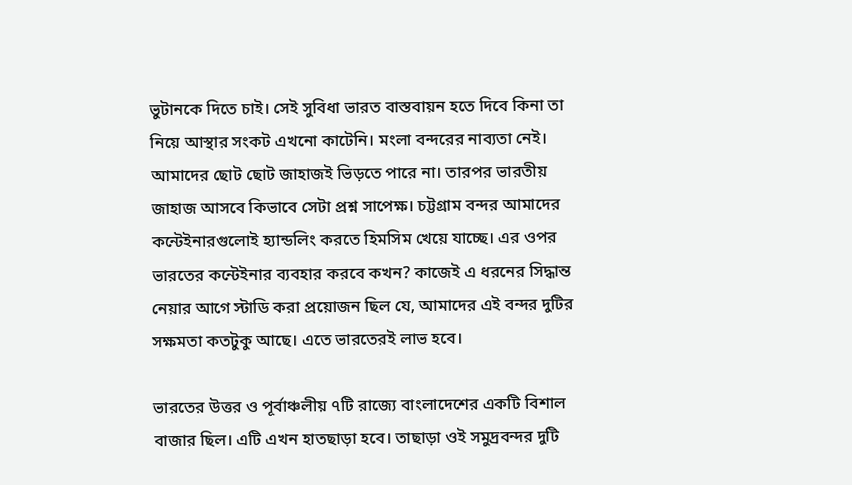ভুটানকে দিতে চাই। সেই সুবিধা ভারত বাস্তবায়ন হতে দিবে কিনা তা নিয়ে আস্থার সংকট এখনো কাটেনি। মংলা বন্দরের নাব্যতা নেই। আমাদের ছোট ছোট জাহাজই ভিড়তে পারে না। তারপর ভারতীয় জাহাজ আসবে কিভাবে সেটা প্রশ্ন সাপেক্ষ। চট্টগ্রাম বন্দর আমাদের কন্টেইনারগুলোই হ্যান্ডলিং করতে হিমসিম খেয়ে যাচ্ছে। এর ওপর ভারতের কন্টেইনার ব্যবহার করবে কখন? কাজেই এ ধরনের সিদ্ধান্ত নেয়ার আগে স্টাডি করা প্রয়োজন ছিল যে, আমাদের এই বন্দর দুটির সক্ষমতা কতটুকু আছে। এতে ভারতেরই লাভ হবে।

ভারতের উত্তর ও পূর্বাঞ্চলীয় ৭টি রাজ্যে বাংলাদেশের একটি বিশাল বাজার ছিল। এটি এখন হাতছাড়া হবে। তাছাড়া ওই সমুদ্রবন্দর দুটি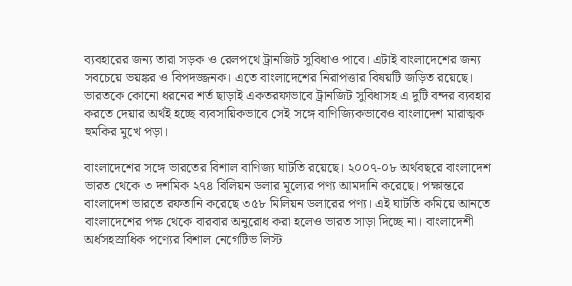ব্যবহারের জন্য তারা সড়ক ও রেলপথে ট্রানজিট সুবিধাও পাবে। এটাই বাংলাদেশের জন্য সবচেয়ে ভয়ঙ্কর ও বিপদজ্জনক। এতে বাংলাদেশের নিরাপত্তার বিষয়টি জড়িত রয়েছে। ভারতকে কোনো ধরনের শর্ত ছাড়াই একতরফাভাবে ট্রানজিট সুবিধাসহ এ দুটি বন্দর ব্যবহার করতে দেয়ার অর্থই হচ্ছে ব্যবসায়িকভাবে সেই সঙ্গে বাণিজ্যিকভাবেও বাংলাদেশ মারাত্মক হুমকির মুখে পড়া।

বাংলাদেশের সঙ্গে ভারতের বিশাল বাণিজ্য ঘাটতি রয়েছে। ২০০৭-০৮ অর্থবছরে বাংলাদেশ ভারত থেকে ৩ দশমিক ২৭৪ বিলিয়ন ডলার মূল্যের পণ্য আমদানি করেছে। পক্ষান্তরে বাংলাদেশ ভারতে রফতানি করেছে ৩৫৮ মিলিয়ন ডলারের পণ্য। এই ঘাটতি কমিয়ে আনতে বাংলাদেশের পক্ষ থেকে বারবার অনুরোধ করা হলেও ভারত সাড়া দিচ্ছে না। বাংলাদেশী অর্ধসহস্রাধিক পণ্যের বিশাল নেগেটিভ লিস্ট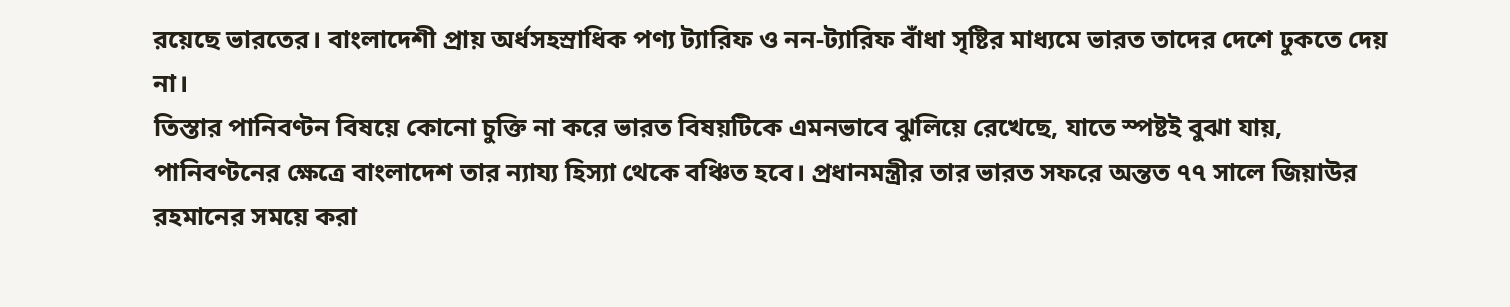রয়েছে ভারতের। বাংলাদেশী প্রায় অর্ধসহস্রাধিক পণ্য ট্যারিফ ও নন-ট্যারিফ বাঁধা সৃষ্টির মাধ্যমে ভারত তাদের দেশে ঢুকতে দেয় না।
তিস্তার পানিবণ্টন বিষয়ে কোনো চুক্তি না করে ভারত বিষয়টিকে এমনভাবে ঝুলিয়ে রেখেছে, যাতে স্পষ্টই বুঝা যায়, পানিবণ্টনের ক্ষেত্রে বাংলাদেশ তার ন্যায্য হিস্যা থেকে বঞ্চিত হবে। প্রধানমন্ত্রীর তার ভারত সফরে অন্তত ৭৭ সালে জিয়াউর রহমানের সময়ে করা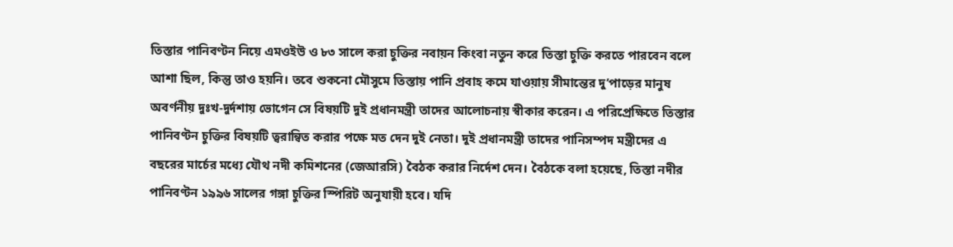তিস্তার পানিবণ্টন নিয়ে এমওইউ ও ৮৩ সালে করা চুক্তির নবায়ন কিংবা নতুন করে তিস্তা চুক্তি করতে পারবেন বলে আশা ছিল, কিন্তু তাও হয়নি। তবে শুকনো মৌসুমে তিস্তায় পানি প্রবাহ কমে যাওয়ায় সীমান্তের দু’পাড়ের মানুষ অবর্ণনীয় দুঃখ-দুর্দশায় ভোগেন সে বিষয়টি দুই প্রধানমন্ত্রী তাদের আলোচনায় স্বীকার করেন। এ পরিপ্রেক্ষিতে তিস্তার পানিবণ্টন চুক্তির বিষয়টি ত্বরান্বিত করার পক্ষে মত দেন দুই নেতা। দুই প্রধানমন্ত্রী তাদের পানিসম্পদ মন্ত্রীদের এ বছরের মার্চের মধ্যে যৌথ নদী কমিশনের (জেআরসি) বৈঠক করার নির্দেশ দেন। বৈঠকে বলা হয়েছে, তিস্তা নদীর পানিবণ্টন ১৯৯৬ সালের গঙ্গা চুক্তির স্পিরিট অনুযায়ী হবে। যদি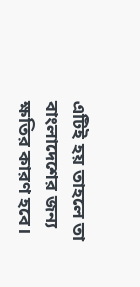এটিই হয় তাহলে তা বাংলাদেশের জন্য ক্ষতির কারণ হবে।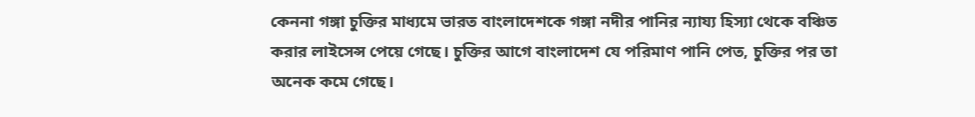কেননা গঙ্গা চুক্তির মাধ্যমে ভারত বাংলাদেশকে গঙ্গা নদীর পানির ন্যায্য হিস্যা থেকে বঞ্চিত করার লাইসেন্স পেয়ে গেছে। চুক্তির আগে বাংলাদেশ যে পরিমাণ পানি পেত, চুক্তির পর তা অনেক কমে গেছে।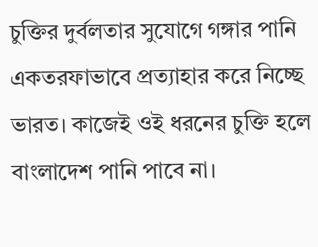চুক্তির দুর্বলতার সুযোগে গঙ্গার পানি একতরফাভাবে প্রত্যাহার করে নিচ্ছে ভারত। কাজেই ওই ধরনের চুক্তি হলে বাংলাদেশ পানি পাবে না।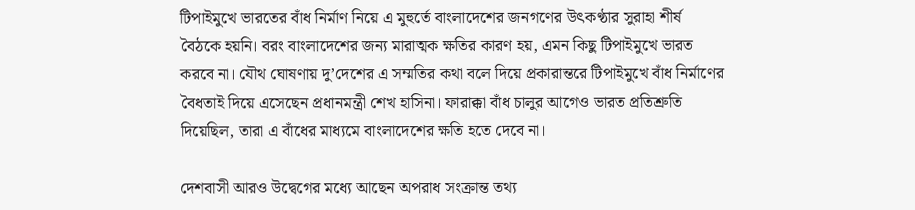টিপাইমুখে ভারতের বাঁধ নির্মাণ নিয়ে এ মুহুর্তে বাংলাদেশের জনগণের উৎকণ্ঠার সুরাহা শীর্ষ বৈঠকে হয়নি। বরং বাংলাদেশের জন্য মারাত্মক ক্ষতির কারণ হয়, এমন কিছু টিপাইমুখে ভারত করবে না। যৌথ ঘোষণায় দু’দেশের এ সম্মতির কথা বলে দিয়ে প্রকারান্তরে টিপাইমুখে বাঁধ নির্মাণের বৈধতাই দিয়ে এসেছেন প্রধানমন্ত্রী শেখ হাসিনা। ফারাক্কা বাঁধ চালুর আগেও ভারত প্রতিশ্রুতি দিয়েছিল, তারা এ বাঁধের মাধ্যমে বাংলাদেশের ক্ষতি হতে দেবে না।

দেশবাসী আরও উদ্বেগের মধ্যে আছেন অপরাধ সংক্রান্ত তথ্য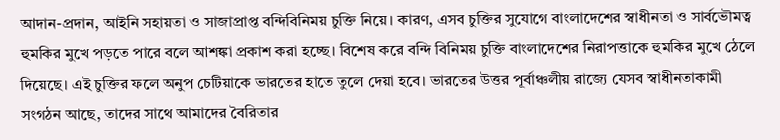আদান-প্রদান, আইনি সহায়তা ও সাজাপ্রাপ্ত বন্দিবিনিময় চুক্তি নিয়ে। কারণ, এসব চুক্তির সুযোগে বাংলাদেশের স্বাধীনতা ও সার্বভৌমত্ব হুমকির মুখে পড়তে পারে বলে আশঙ্কা প্রকাশ করা হচ্ছে। বিশেষ করে বন্দি বিনিময় চুক্তি বাংলাদেশের নিরাপত্তাকে হুমকির মুখে ঠেলে দিয়েছে। এই চুক্তির ফলে অনুপ চেটিয়াকে ভারতের হাতে তুলে দেয়া হবে। ভারতের উত্তর পূর্বাঞ্চলীয় রাজ্যে যেসব স্বাধীনতাকামী সংগঠন আছে, তাদের সাথে আমাদের বৈরিতার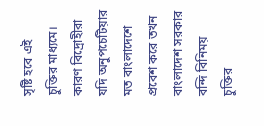সৃষ্টি হবে এই চুক্তির মাধ্যমে। কারণ বিদ্রোহীরা যদি অনুপচেটিয়ার মত বাংলাদেশে প্রবেশ করে তখন বাংলাদেশ সরকার বন্দি বিনিময় চুক্তির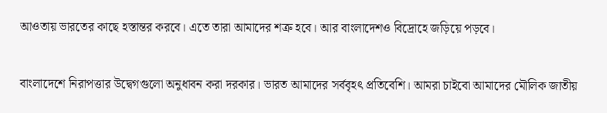আওতায় ভারতের কাছে হস্তান্তর করবে। এতে তারা আমাদের শত্রু হবে। আর বাংলাদেশও বিদ্রোহে জড়িয়ে পড়বে।

বাংলাদেশে নিরাপত্তার উদ্বেগগুলো অনুধাবন করা দরকার। ভারত আমাদের সর্ববৃহৎ প্রতিবেশি। আমরা চাইবো আমাদের মৌলিক জাতীয়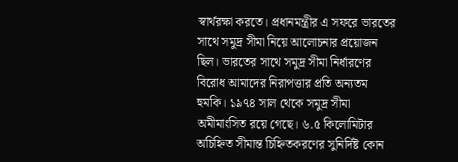স্বার্থরক্ষা করতে। প্রধানমন্ত্রীর এ সফরে ভারতের সাথে সমুদ্র সীমা নিয়ে আলোচনার প্রয়োজন ছিল। ভারতের সাথে সমুদ্র সীমা নির্ধারণের বিরোধ আমাদের নিরাপত্তার প্রতি অন্যতম হুমকি। ১৯৭৪ সাল থেকে সমুদ্র সীমা অমীমাংসিত রয়ে গেছে। ৬.৫ কিলোমিটার অচিহ্নিত সীমান্ত চিহ্নিতকরণের সুনির্দিষ্ট কোন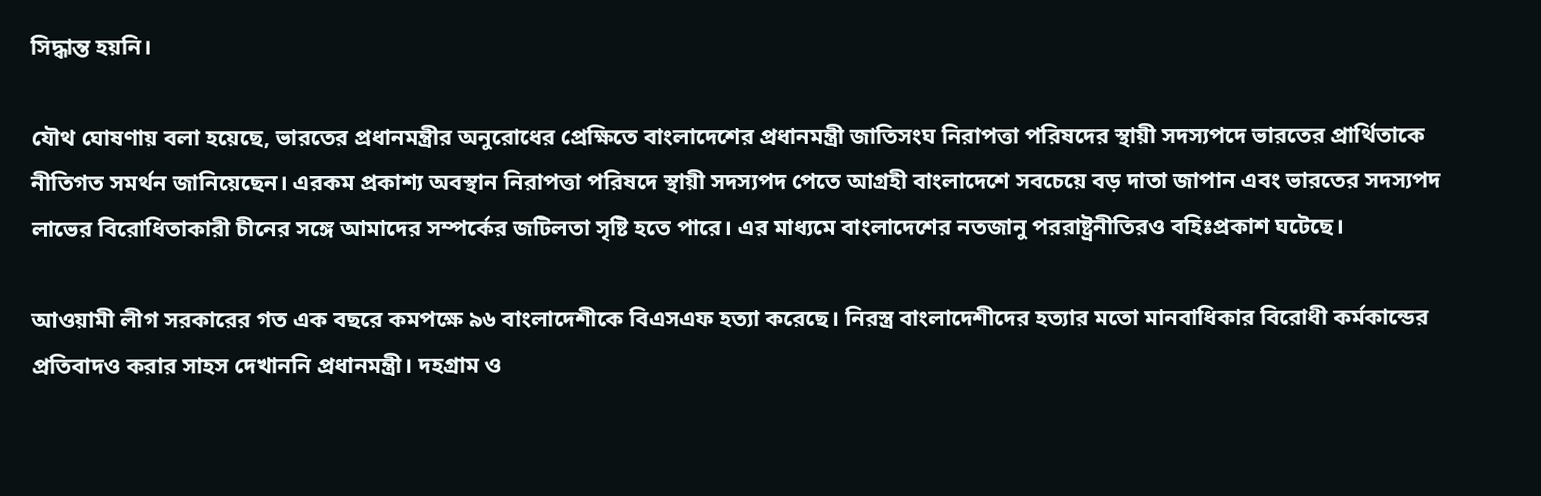সিদ্ধান্ত হয়নি।

যৌথ ঘোষণায় বলা হয়েছে, ভারতের প্রধানমন্ত্রীর অনুরোধের প্রেক্ষিতে বাংলাদেশের প্রধানমন্ত্রী জাতিসংঘ নিরাপত্তা পরিষদের স্থায়ী সদস্যপদে ভারতের প্রার্থিতাকে নীতিগত সমর্থন জানিয়েছেন। এরকম প্রকাশ্য অবস্থান নিরাপত্তা পরিষদে স্থায়ী সদস্যপদ পেতে আগ্রহী বাংলাদেশে সবচেয়ে বড় দাতা জাপান এবং ভারতের সদস্যপদ লাভের বিরোধিতাকারী চীনের সঙ্গে আমাদের সম্পর্কের জটিলতা সৃষ্টি হতে পারে। এর মাধ্যমে বাংলাদেশের নতজানু পররাষ্ট্রনীতিরও বহিঃপ্রকাশ ঘটেছে।

আওয়ামী লীগ সরকারের গত এক বছরে কমপক্ষে ৯৬ বাংলাদেশীকে বিএসএফ হত্যা করেছে। নিরস্ত্র বাংলাদেশীদের হত্যার মতো মানবাধিকার বিরোধী কর্মকান্ডের প্রতিবাদও করার সাহস দেখাননি প্রধানমন্ত্রী। দহগ্রাম ও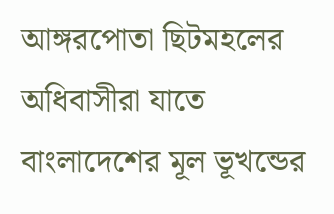আঙ্গরপোতা ছিটমহলের অধিবাসীরা যাতে বাংলাদেশের মূল ভূখন্ডের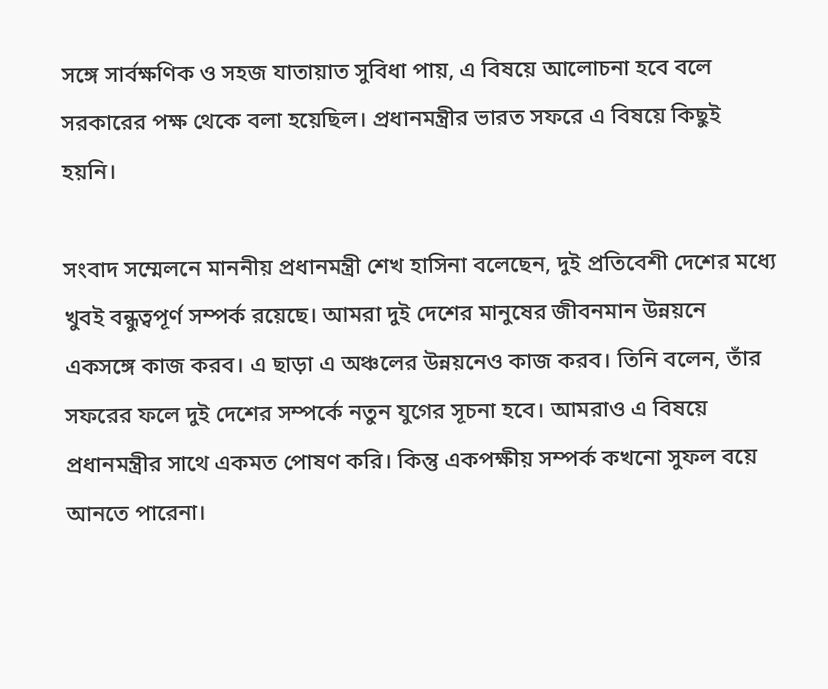সঙ্গে সার্বক্ষণিক ও সহজ যাতায়াত সুবিধা পায়, এ বিষয়ে আলোচনা হবে বলে সরকারের পক্ষ থেকে বলা হয়েছিল। প্রধানমন্ত্রীর ভারত সফরে এ বিষয়ে কিছুই হয়নি।

সংবাদ সম্মেলনে মাননীয় প্রধানমন্ত্রী শেখ হাসিনা বলেছেন, দুই প্রতিবেশী দেশের মধ্যে খুবই বন্ধুত্বপূর্ণ সম্পর্ক রয়েছে। আমরা দুই দেশের মানুষের জীবনমান উন্নয়নে একসঙ্গে কাজ করব। এ ছাড়া এ অঞ্চলের উন্নয়নেও কাজ করব। তিনি বলেন, তাঁর সফরের ফলে দুই দেশের সম্পর্কে নতুন যুগের সূচনা হবে। আমরাও এ বিষয়ে প্রধানমন্ত্রীর সাথে একমত পোষণ করি। কিন্তু একপক্ষীয় সম্পর্ক কখনো সুফল বয়ে আনতে পারেনা।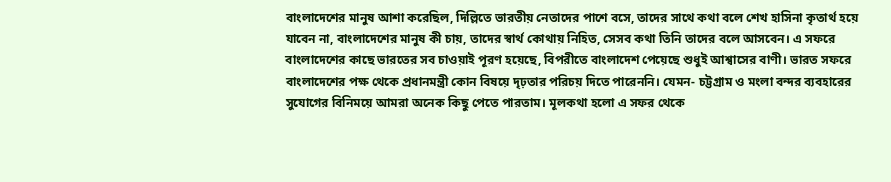বাংলাদেশের মানুষ আশা করেছিল, দিল্লিতে ভারতীয় নেতাদের পাশে বসে, তাদের সাথে কথা বলে শেখ হাসিনা কৃতার্থ হয়ে যাবেন না, বাংলাদেশের মানুষ কী চায়, তাদের স্বার্থ কোথায় নিহিত, সেসব কথা তিনি তাদের বলে আসবেন। এ সফরে বাংলাদেশের কাছে ভারতের সব চাওয়াই পূরণ হয়েছে, বিপরীতে বাংলাদেশ পেয়েছে শুধুই আশ্বাসের বাণী। ভারত সফরে বাংলাদেশের পক্ষ থেকে প্রধানমন্ত্রী কোন বিষয়ে দৃঢ়তার পরিচয় দিতে পারেননি। যেমন- চট্টগ্রাম ও মংলা বন্দর ব্যবহারের সুযোগের বিনিময়ে আমরা অনেক কিছু পেতে পারতাম। মূলকথা হলো এ সফর থেকে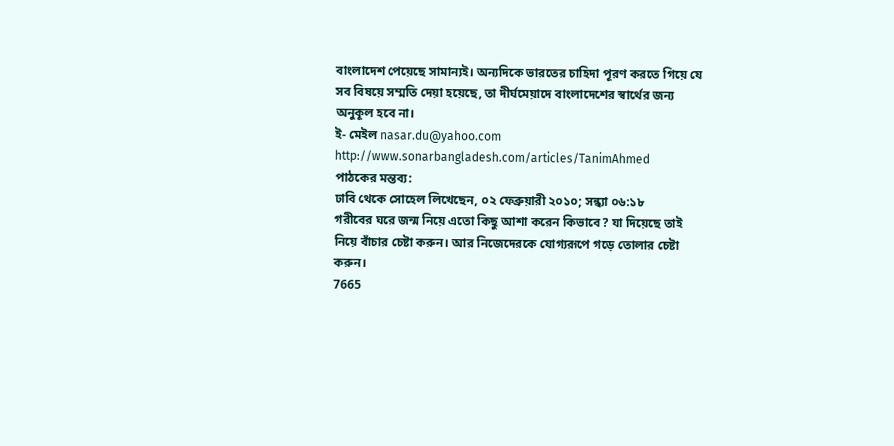বাংলাদেশ পেয়েছে সামান্যই। অন্যদিকে ভারতের চাহিদা পূরণ করতে গিয়ে যে সব বিষয়ে সম্মতি দেয়া হয়েছে, তা দীর্ঘমেয়াদে বাংলাদেশের স্বার্থের জন্য অনুকূল হবে না।
ই- মেইল nasar.du@yahoo.com
http://www.sonarbangladesh.com/articles/TanimAhmed
পাঠকের মন্তব্য:
ঢাবি থেকে সোহেল লিখেছেন, ০২ ফেব্রুয়ারী ২০১০; সন্ধ্যা ০৬:১৮
গরীবের ঘরে জন্ম নিয়ে এতো কিছু আশা করেন কিভাবে? যা দিয়েছে তাই নিয়ে বাঁচার চেষ্টা করুন। আর নিজেদেরকে যোগ্যরূপে গড়ে তোলার চেষ্টা করুন।
7665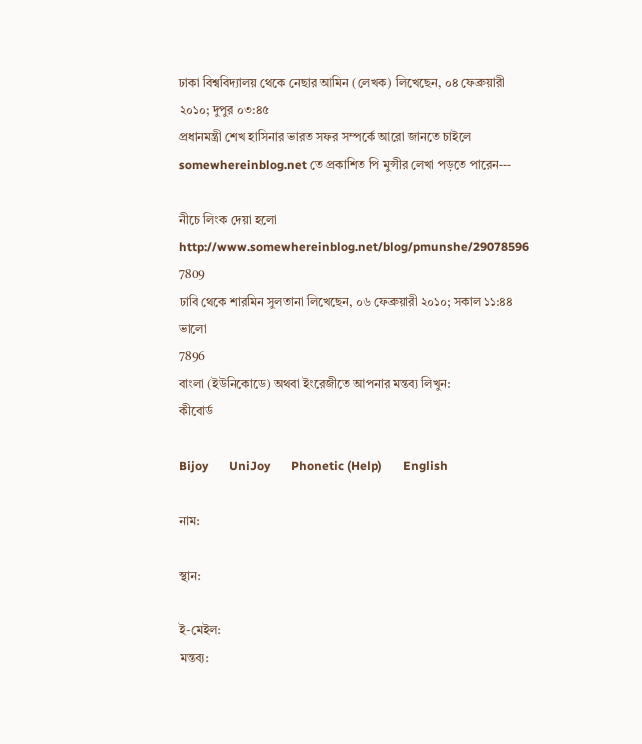ঢাকা বিশ্ববিদ্যালয় থেকে নেছার আমিন (লেখক) লিখেছেন, ০৪ ফেব্রুয়ারী ২০১০; দুপুর ০৩:৪৫
প্রধানমন্ত্রী শেখ হাসিনার ভারত সফর সম্পর্কে আরো জানতে চাইলে somewhereinblog.net তে প্রকাশিত পি মুন্সীর লেখা পড়তে পারেন---

নীচে লিংক দেয়া হলো
http://www.somewhereinblog.net/blog/pmunshe/29078596
7809
ঢাবি থেকে শারমিন সুলতানা লিখেছেন, ০৬ ফেব্রুয়ারী ২০১০; সকাল ১১:৪৪
ভালো
7896
বাংলা (ইউনিকোডে) অথবা ইংরেজীতে আপনার মন্তব্য লিখুন:
কীবোর্ড

Bijoy       UniJoy       Phonetic (Help)       English

নাম:

স্থান:

ই-মেইল:
মন্তব্য: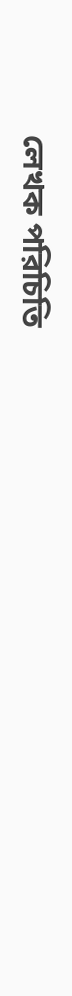লেখক পরিচিতি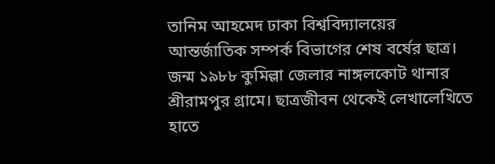তানিম আহমেদ ঢাকা বিশ্ববিদ্যালয়ের আন্তর্জাতিক সম্পর্ক বিভাগের শেষ বর্ষের ছাত্র। জন্ম ১৯৮৮ কুমিল্লা জেলার নাঙ্গলকোট থানার শ্রীরামপুর গ্রামে। ছাত্রজীবন থেকেই লেখালেখিতে হাতে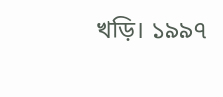খড়ি। ১৯৯৭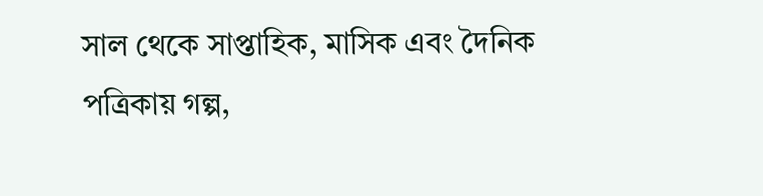সাল থেকে সাপ্তাহিক, মাসিক এবং দৈনিক পত্রিকায় গল্প,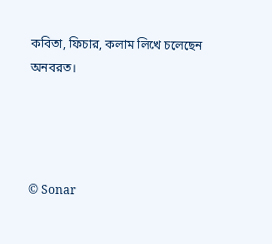কবিতা, ফিচার, কলাম লিখে চলেছেন অনবরত।




© Sonar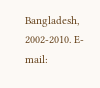Bangladesh, 2002-2010. E-mail: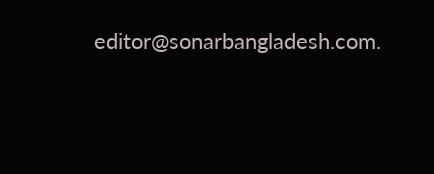editor@sonarbangladesh.com.